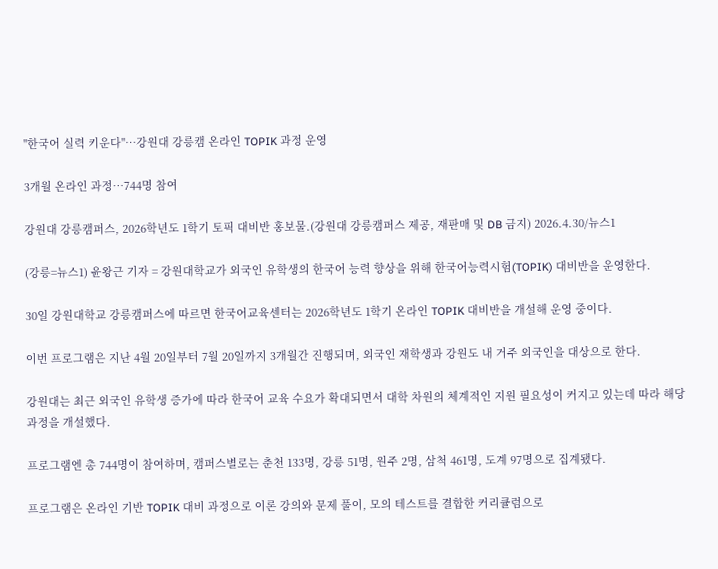"한국어 실력 키운다"…강원대 강릉캠 온라인 TOPIK 과정 운영

3개월 온라인 과정…744명 참여

강원대 강릉캠퍼스, 2026학년도 1학기 토픽 대비반 홍보물.(강원대 강릉캠퍼스 제공, 재판매 및 DB 금지) 2026.4.30/뉴스1

(강릉=뉴스1) 윤왕근 기자 = 강원대학교가 외국인 유학생의 한국어 능력 향상을 위해 한국어능력시험(TOPIK) 대비반을 운영한다.

30일 강원대학교 강릉캠퍼스에 따르면 한국어교육센터는 2026학년도 1학기 온라인 TOPIK 대비반을 개설해 운영 중이다.

이번 프로그램은 지난 4월 20일부터 7월 20일까지 3개월간 진행되며, 외국인 재학생과 강원도 내 거주 외국인을 대상으로 한다.

강원대는 최근 외국인 유학생 증가에 따라 한국어 교육 수요가 확대되면서 대학 차원의 체계적인 지원 필요성이 커지고 있는데 따라 해당 과정을 개설했다.

프로그램엔 총 744명이 참여하며, 캠퍼스별로는 춘천 133명, 강릉 51명, 원주 2명, 삼척 461명, 도계 97명으로 집계됐다.

프로그램은 온라인 기반 TOPIK 대비 과정으로 이론 강의와 문제 풀이, 모의 테스트를 결합한 커리큘럼으로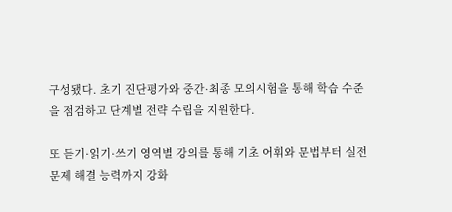구성됐다. 초기 진단평가와 중간·최종 모의시험을 통해 학습 수준을 점검하고 단계별 전략 수립을 지원한다.

또 듣기·읽기·쓰기 영역별 강의를 통해 기초 어휘와 문법부터 실전 문제 해결 능력까지 강화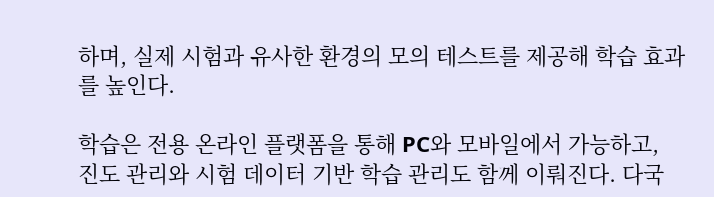하며, 실제 시험과 유사한 환경의 모의 테스트를 제공해 학습 효과를 높인다.

학습은 전용 온라인 플랫폼을 통해 PC와 모바일에서 가능하고, 진도 관리와 시험 데이터 기반 학습 관리도 함께 이뤄진다. 다국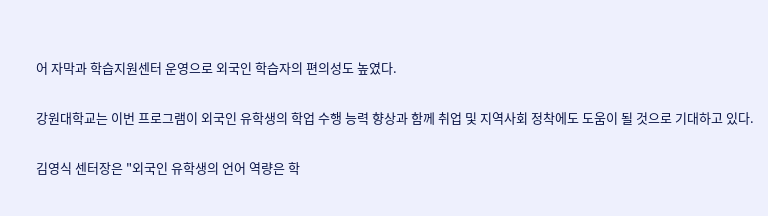어 자막과 학습지원센터 운영으로 외국인 학습자의 편의성도 높였다.

강원대학교는 이번 프로그램이 외국인 유학생의 학업 수행 능력 향상과 함께 취업 및 지역사회 정착에도 도움이 될 것으로 기대하고 있다.

김영식 센터장은 "외국인 유학생의 언어 역량은 학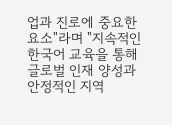업과 진로에 중요한 요소"라며 "지속적인 한국어 교육을 통해 글로벌 인재 양성과 안정적인 지역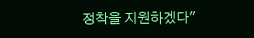정착을 지원하겠다"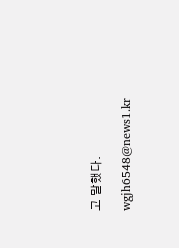고 말했다.

wgjh6548@news1.kr